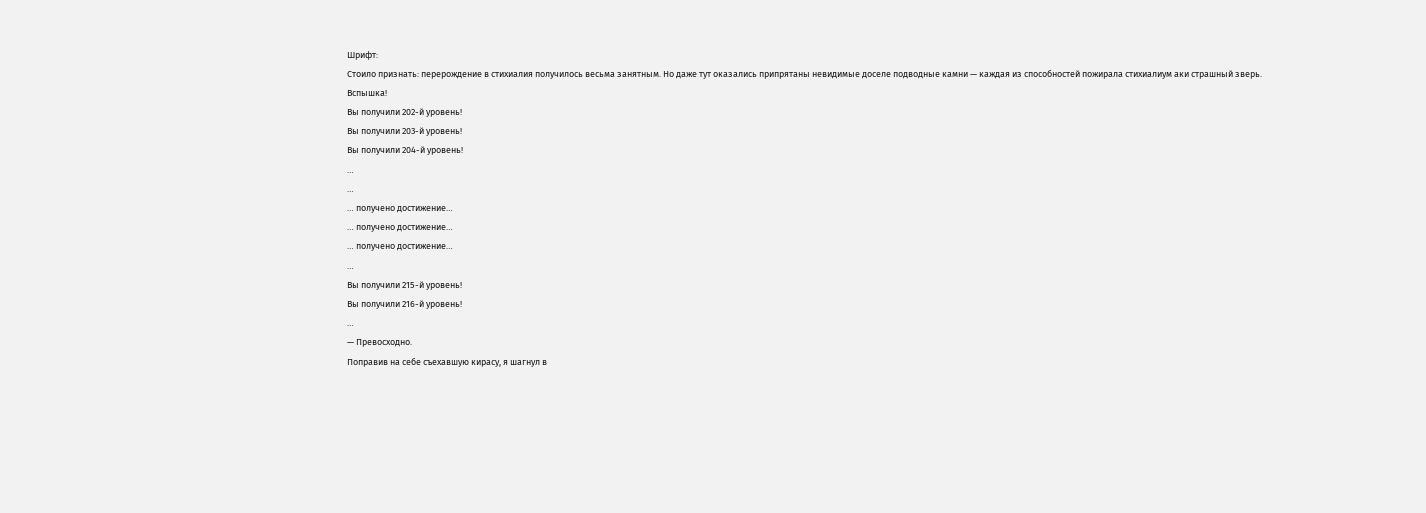Шрифт:
Стоило признать: перерождение в стихиалия получилось весьма занятным. Но даже тут оказались припрятаны невидимые доселе подводные камни — каждая из способностей пожирала стихиалиум аки страшный зверь.
Вспышка!
Вы получили 202-й уровень!
Вы получили 203-й уровень!
Вы получили 204-й уровень!
…
…
… получено достижение…
… получено достижение…
… получено достижение…
…
Вы получили 215-й уровень!
Вы получили 216-й уровень!
…
— Превосходно.
Поправив на себе съехавшую кирасу, я шагнул в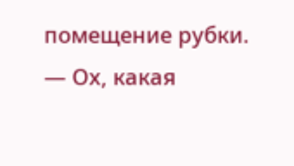помещение рубки.
— Ох, какая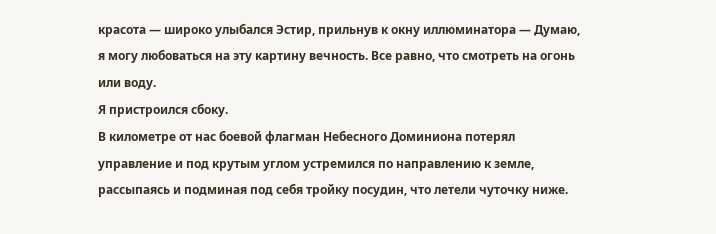красота — широко улыбался Эстир, прильнув к окну иллюминатора — Думаю, я могу любоваться на эту картину вечность. Все равно, что смотреть на огонь или воду.
Я пристроился сбоку.
В километре от нас боевой флагман Небесного Доминиона потерял управление и под крутым углом устремился по направлению к земле, рассыпаясь и подминая под себя тройку посудин, что летели чуточку ниже.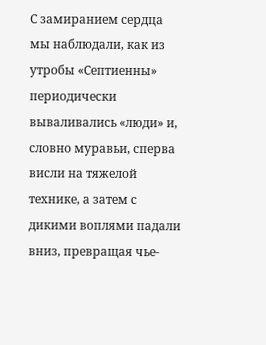С замиранием сердца мы наблюдали, как из утробы «Септиенны» периодически вываливались «люди» и, словно муравьи, сперва висли на тяжелой технике, а затем с дикими воплями падали вниз, превращая чье-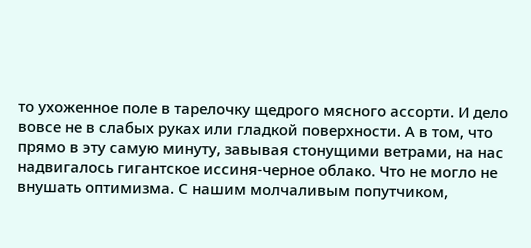то ухоженное поле в тарелочку щедрого мясного ассорти. И дело вовсе не в слабых руках или гладкой поверхности. А в том, что прямо в эту самую минуту, завывая стонущими ветрами, на нас надвигалось гигантское иссиня-черное облако. Что не могло не внушать оптимизма. С нашим молчаливым попутчиком,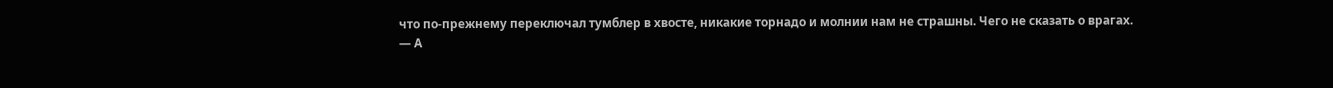что по-прежнему переключал тумблер в хвосте, никакие торнадо и молнии нам не страшны. Чего не сказать о врагах.
— А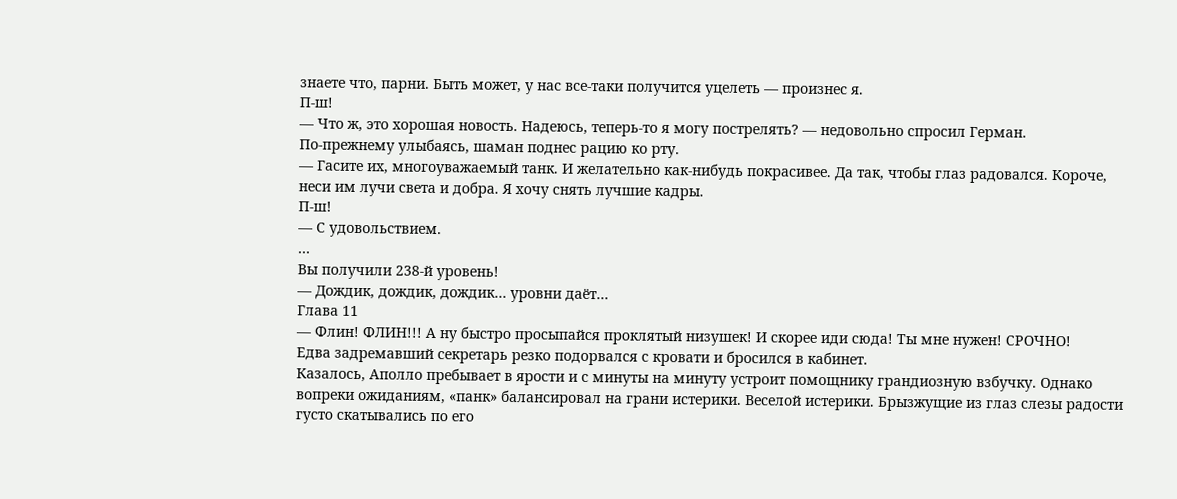знаете что, парни. Быть может, у нас все-таки получится уцелеть — произнес я.
П-ш!
— Что ж, это хорошая новость. Надеюсь, теперь-то я могу пострелять? — недовольно спросил Герман.
По-прежнему улыбаясь, шаман поднес рацию ко рту.
— Гасите их, многоуважаемый танк. И желательно как-нибудь покрасивее. Да так, чтобы глаз радовался. Короче, неси им лучи света и добра. Я хочу снять лучшие кадры.
П-ш!
— С удовольствием.
…
Вы получили 238-й уровень!
— Дождик, дождик, дождик… уровни даёт…
Глава 11
— Флин! ФЛИН!!! А ну быстро просыпайся проклятый низушек! И скорее иди сюда! Ты мне нужен! СРОЧНО!
Едва задремавший секретарь резко подорвался с кровати и бросился в кабинет.
Казалось, Аполло пребывает в ярости и с минуты на минуту устроит помощнику грандиозную взбучку. Однако вопреки ожиданиям, «панк» балансировал на грани истерики. Веселой истерики. Брызжущие из глаз слезы радости густо скатывались по его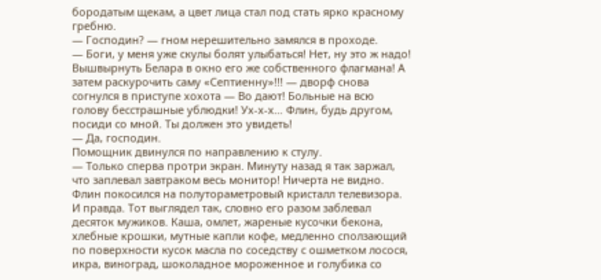бородатым щекам, а цвет лица стал под стать ярко красному гребню.
— Господин? — гном нерешительно замялся в проходе.
— Боги, у меня уже скулы болят улыбаться! Нет, ну это ж надо! Вышвырнуть Белара в окно его же собственного флагмана! А затем раскурочить саму «Септиенну»!!! — дворф снова согнулся в приступе хохота — Во дают! Больные на всю голову бесстрашные ублюдки! Ух-х-х… Флин, будь другом, посиди со мной. Ты должен это увидеть!
— Да, господин.
Помощник двинулся по направлению к стулу.
— Только сперва протри экран. Минуту назад я так заржал, что заплевал завтраком весь монитор! Ничерта не видно.
Флин покосился на полутораметровый кристалл телевизора.
И правда. Тот выглядел так, словно его разом заблевал десяток мужиков. Каша, омлет, жареные кусочки бекона, хлебные крошки, мутные капли кофе, медленно сползающий по поверхности кусок масла по соседству с ошметком лосося, икра, виноград, шоколадное мороженное и голубика со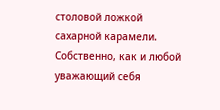столовой ложкой сахарной карамели.
Собственно, как и любой уважающий себя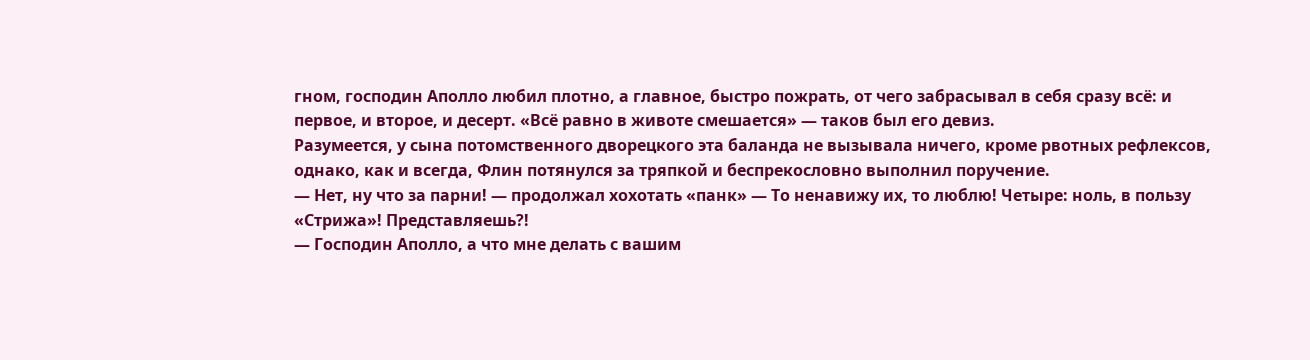гном, господин Аполло любил плотно, а главное, быстро пожрать, от чего забрасывал в себя сразу всё: и первое, и второе, и десерт. «Всё равно в животе смешается» — таков был его девиз.
Разумеется, у сына потомственного дворецкого эта баланда не вызывала ничего, кроме рвотных рефлексов, однако, как и всегда, Флин потянулся за тряпкой и беспрекословно выполнил поручение.
— Нет, ну что за парни! — продолжал хохотать «панк» — То ненавижу их, то люблю! Четыре: ноль, в пользу «Стрижа»! Представляешь?!
— Господин Аполло, а что мне делать с вашим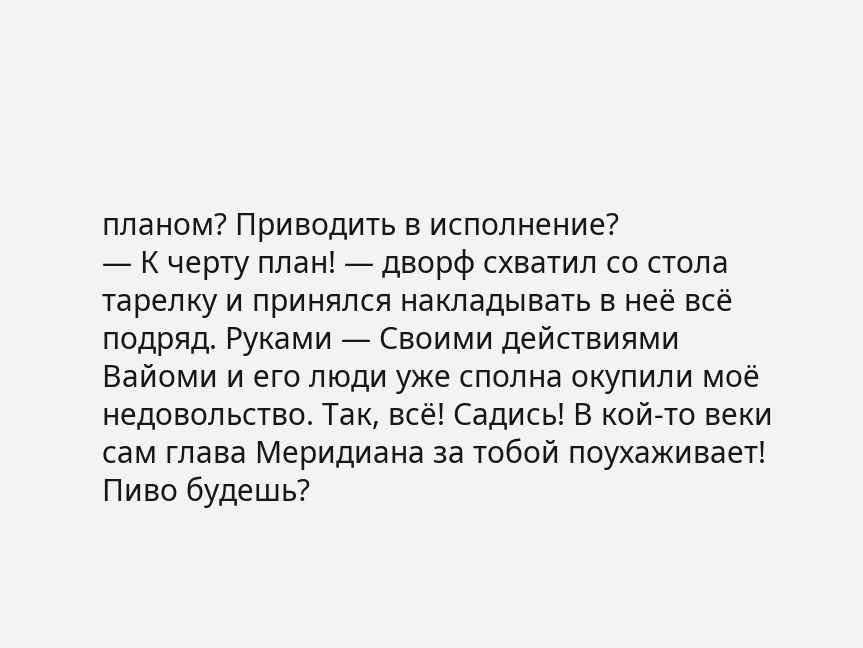планом? Приводить в исполнение?
— К черту план! — дворф схватил со стола тарелку и принялся накладывать в неё всё подряд. Руками — Своими действиями Вайоми и его люди уже сполна окупили моё недовольство. Так, всё! Садись! В кой-то веки сам глава Меридиана за тобой поухаживает! Пиво будешь?